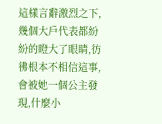這樣言辭激烈之下,幾個大戶代表都紛紛的瞪大了眼睛,彷彿根本不相信這事,會被她一個公主發現,什麼小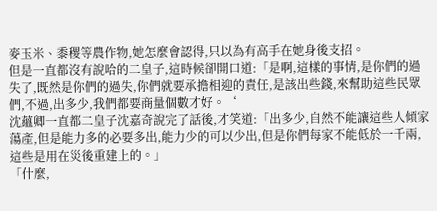麥玉米、黍稷等農作物,她怎麼會認得,只以為有高手在她身後支招。
但是一直都沒有說哈的二皇子,這時候卻開口道:「是啊,這樣的事情,是你們的過失了,既然是你們的過失,你們就要承擔相迎的責任,是該出些錢,來幫助這些民眾們,不過,出多少,我們都要商量個數才好。‘
沈蘊卿一直都二皇子沈嘉奇說完了話後,才笑道:「出多少,自然不能讓這些人傾家蕩產,但是能力多的必要多出,能力少的可以少出,但是你們每家不能低於一千兩,這些是用在災後重建上的。」
「什麼,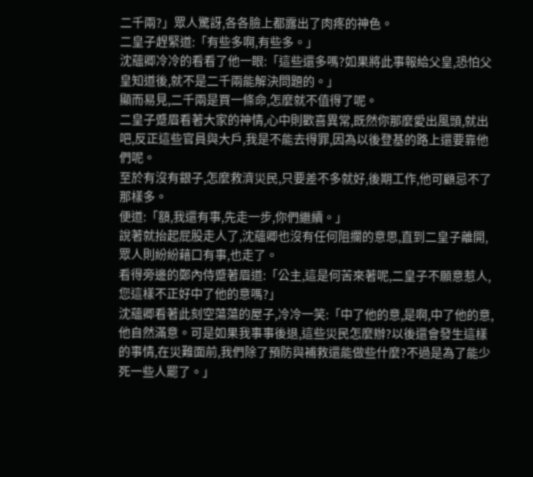二千兩?」眾人驚訝,各各臉上都露出了肉疼的神色。
二皇子趕緊道:「有些多啊,有些多。」
沈蘊卿冷冷的看看了他一眼:「這些還多嗎?如果將此事報給父皇,恐怕父皇知道後,就不是二千兩能解決問題的。」
顯而易見,二千兩是買一條命,怎麼就不值得了呢。
二皇子蹙眉看著大家的神情,心中則歡喜異常,既然你那麼愛出風頭,就出吧,反正這些官員與大戶,我是不能去得罪,因為以後登基的路上還要靠他們呢。
至於有沒有銀子,怎麼救濟災民,只要差不多就好,後期工作,他可顧忌不了那樣多。
便道:「額,我還有事,先走一步,你們繼續。」
說著就抬起屁股走人了,沈蘊卿也沒有任何阻攔的意思,直到二皇子離開,眾人則紛紛藉口有事,也走了。
看得旁邊的鄭內侍蹙著眉道:「公主,這是何苦來著呢,二皇子不願意惹人,您這樣不正好中了他的意嗎?」
沈蘊卿看著此刻空蕩蕩的屋子,冷冷一笑:「中了他的意,是啊,中了他的意,他自然滿意。可是如果我事事後退,這些災民怎麼辦?以後還會發生這樣的事情,在災難面前,我們除了預防與補救還能做些什麼?不過是為了能少死一些人罷了。」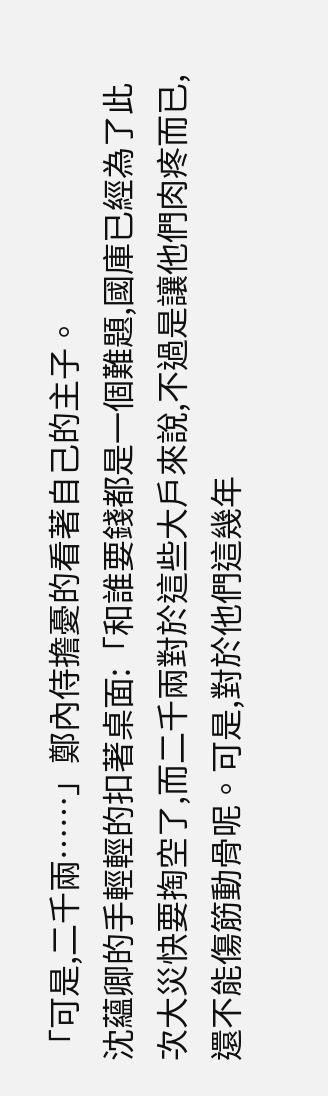「可是,二千兩……」鄭內侍擔憂的看著自己的主子。
沈蘊卿的手輕輕的扣著桌面:「和誰要錢都是一個難題,國庫已經為了此次大災快要掏空了,而二千兩對於這些大戶來說,不過是讓他們肉疼而已,還不能傷筋動骨呢。可是,對於他們這幾年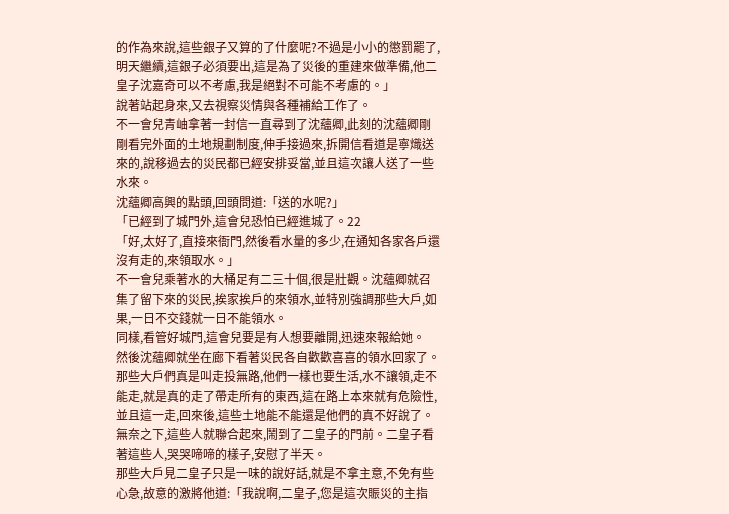的作為來說,這些銀子又算的了什麼呢?不過是小小的懲罰罷了,明天繼續,這銀子必須要出,這是為了災後的重建來做準備,他二皇子沈嘉奇可以不考慮,我是絕對不可能不考慮的。」
說著站起身來,又去視察災情與各種補給工作了。
不一會兒青岫拿著一封信一直尋到了沈蘊卿,此刻的沈蘊卿剛剛看完外面的土地規劃制度,伸手接過來,拆開信看道是寧熾送來的,說移過去的災民都已經安排妥當,並且這次讓人送了一些水來。
沈蘊卿高興的點頭,回頭問道:「送的水呢?」
「已經到了城門外,這會兒恐怕已經進城了。22
「好,太好了,直接來衙門,然後看水量的多少,在通知各家各戶還沒有走的,來領取水。」
不一會兒乘著水的大桶足有二三十個,很是壯觀。沈蘊卿就召集了留下來的災民,挨家挨戶的來領水,並特別強調那些大戶,如果,一日不交錢就一日不能領水。
同樣,看管好城門,這會兒要是有人想要離開,迅速來報給她。
然後沈蘊卿就坐在廊下看著災民各自歡歡喜喜的領水回家了。
那些大戶們真是叫走投無路,他們一樣也要生活,水不讓領,走不能走,就是真的走了帶走所有的東西,這在路上本來就有危險性,並且這一走,回來後,這些土地能不能還是他們的真不好說了。
無奈之下,這些人就聯合起來,鬧到了二皇子的門前。二皇子看著這些人,哭哭啼啼的樣子,安慰了半天。
那些大戶見二皇子只是一味的說好話,就是不拿主意,不免有些心急,故意的激將他道:「我說啊,二皇子,您是這次賑災的主指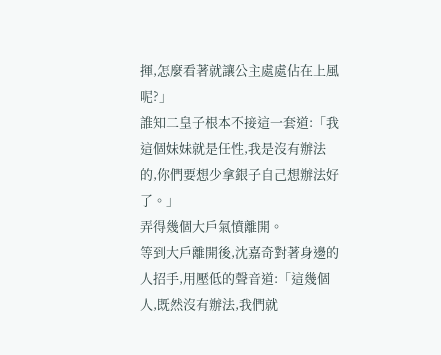揮,怎麼看著就讓公主處處佔在上風呢?」
誰知二皇子根本不接這一套道:「我這個妹妹就是任性,我是沒有辦法的,你們要想少拿銀子自己想辦法好了。」
弄得幾個大戶氣憤離開。
等到大戶離開後,沈嘉奇對著身邊的人招手,用壓低的聲音道:「這幾個人,既然沒有辦法,我們就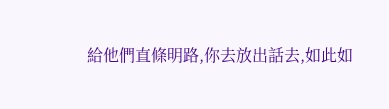給他們直條明路,你去放出話去,如此如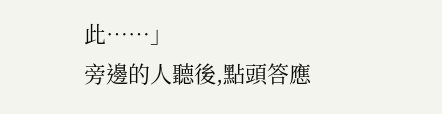此……」
旁邊的人聽後,點頭答應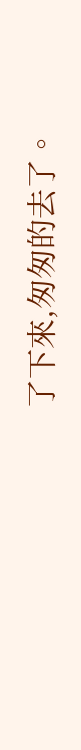了下來,匆匆的去了。